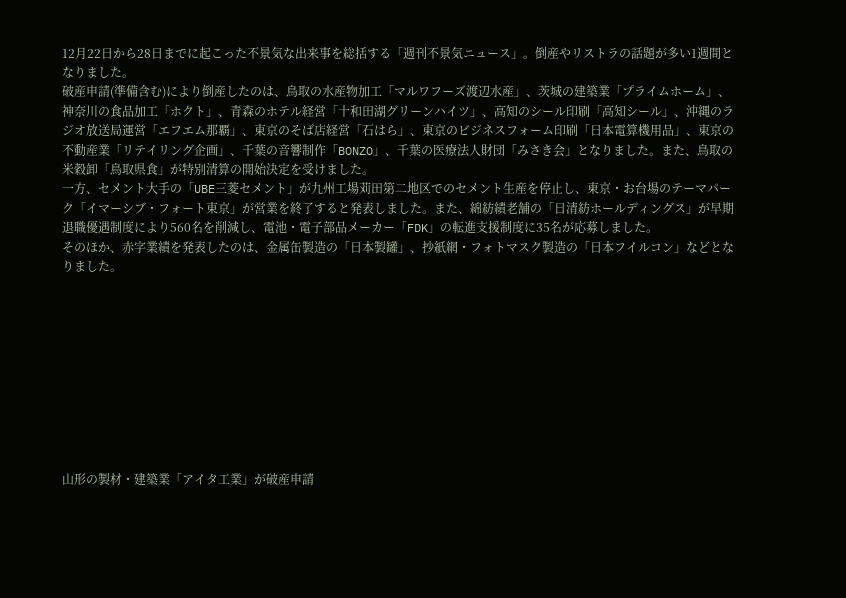12月22日から28日までに起こった不景気な出来事を総括する「週刊不景気ニュース」。倒産やリストラの話題が多い1週間となりました。
破産申請(準備含む)により倒産したのは、鳥取の水産物加工「マルワフーズ渡辺水産」、茨城の建築業「プライムホーム」、神奈川の食品加工「ホクト」、青森のホテル経営「十和田湖グリーンハイツ」、高知のシール印刷「高知シール」、沖縄のラジオ放送局運営「エフエム那覇」、東京のそば店経営「石はら」、東京のビジネスフォーム印刷「日本電算機用品」、東京の不動産業「リテイリング企画」、千葉の音響制作「BONZO」、千葉の医療法人財団「みさき会」となりました。また、鳥取の米穀卸「鳥取県食」が特別清算の開始決定を受けました。
一方、セメント大手の「UBE三菱セメント」が九州工場苅田第二地区でのセメント生産を停止し、東京・お台場のテーマパーク「イマーシブ・フォート東京」が営業を終了すると発表しました。また、綿紡績老舗の「日清紡ホールディングス」が早期退職優遇制度により560名を削減し、電池・電子部品メーカー「FDK」の転進支援制度に35名が応募しました。
そのほか、赤字業績を発表したのは、金属缶製造の「日本製罐」、抄紙網・フォトマスク製造の「日本フイルコン」などとなりました。










山形の製材・建築業「アイタ工業」が破産申請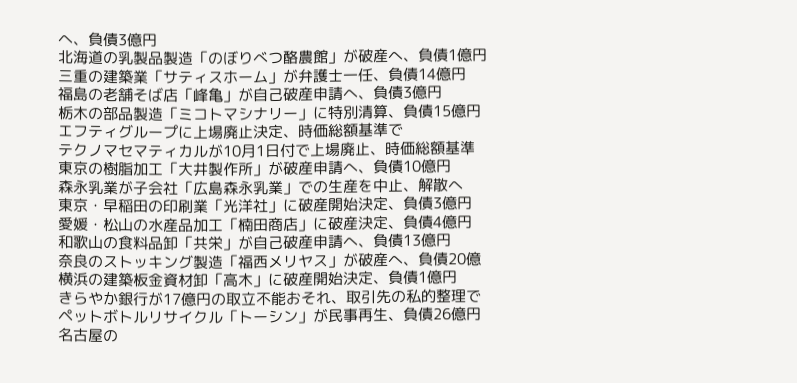へ、負債3億円
北海道の乳製品製造「のぼりべつ酪農館」が破産へ、負債1億円
三重の建築業「サティスホーム」が弁護士一任、負債14億円
福島の老舗そば店「峰亀」が自己破産申請へ、負債3億円
栃木の部品製造「ミコトマシナリー」に特別清算、負債15億円
エフティグループに上場廃止決定、時価総額基準で
テクノマセマティカルが10月1日付で上場廃止、時価総額基準
東京の樹脂加工「大井製作所」が破産申請へ、負債10億円
森永乳業が子会社「広島森永乳業」での生産を中止、解散へ
東京・早稲田の印刷業「光洋社」に破産開始決定、負債3億円
愛媛・松山の水産品加工「楠田商店」に破産決定、負債4億円
和歌山の食料品卸「共栄」が自己破産申請へ、負債13億円
奈良のストッキング製造「福西メリヤス」が破産へ、負債20億
横浜の建築板金資材卸「高木」に破産開始決定、負債1億円
きらやか銀行が17億円の取立不能おそれ、取引先の私的整理で
ペットボトルリサイクル「トーシン」が民事再生、負債26億円
名古屋の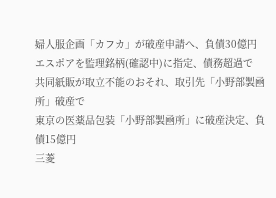婦人服企画「カフカ」が破産申請へ、負債30億円
エスポアを監理銘柄(確認中)に指定、債務超過で
共同紙販が取立不能のおそれ、取引先「小野部製凾所」破産で
東京の医薬品包装「小野部製凾所」に破産決定、負債15億円
三菱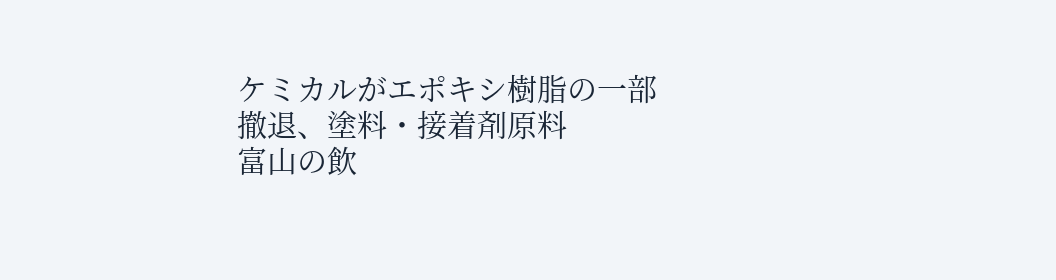ケミカルがエポキシ樹脂の一部撤退、塗料・接着剤原料
富山の飲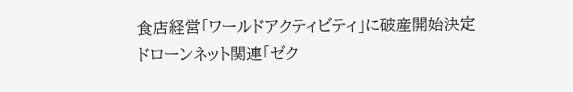食店経営「ワールドアクティビティ」に破産開始決定
ドローンネット関連「ゼク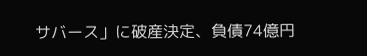サバース」に破産決定、負債74億円